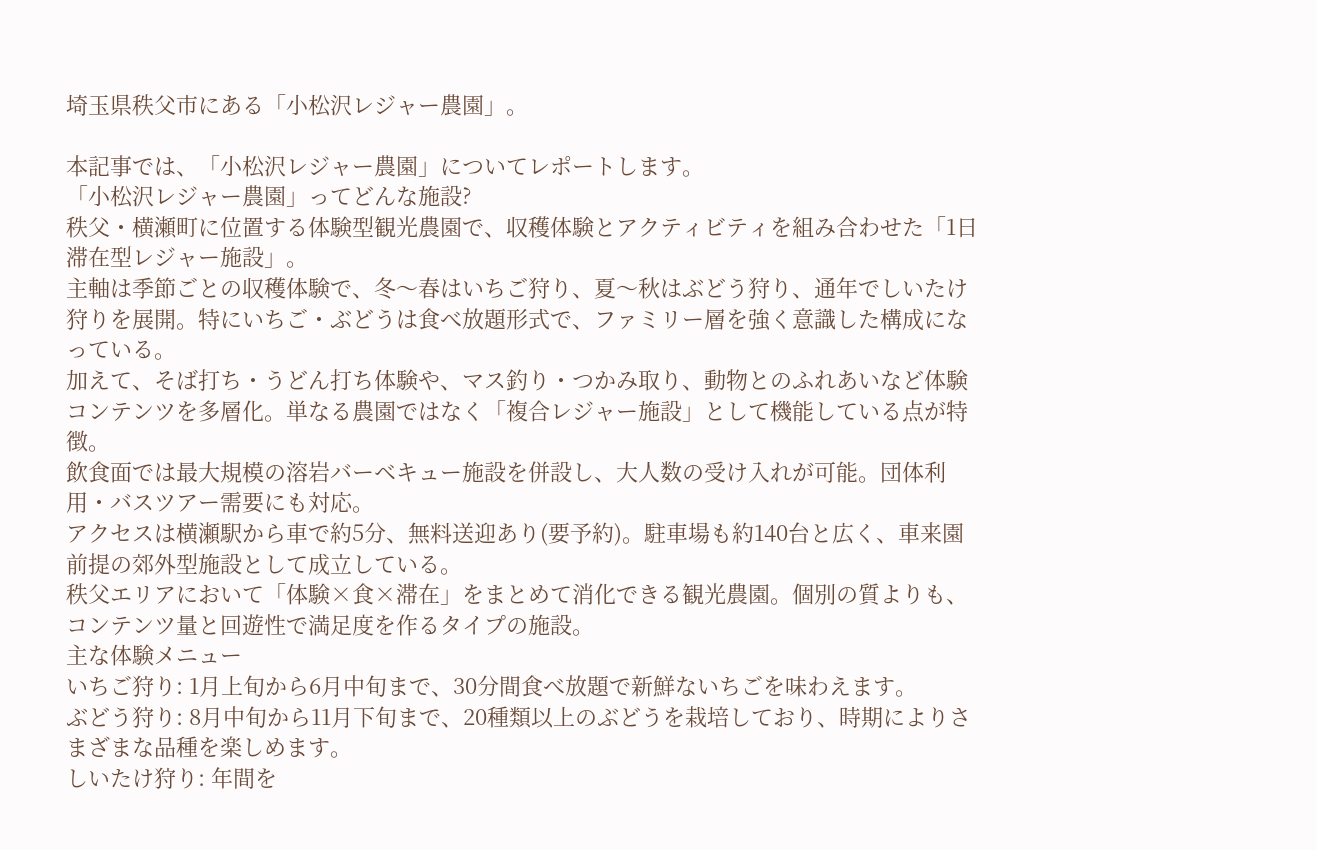埼玉県秩父市にある「小松沢レジャー農園」。

本記事では、「小松沢レジャー農園」についてレポートします。
「小松沢レジャー農園」ってどんな施設?
秩父・横瀬町に位置する体験型観光農園で、収穫体験とアクティビティを組み合わせた「1日滞在型レジャー施設」。
主軸は季節ごとの収穫体験で、冬〜春はいちご狩り、夏〜秋はぶどう狩り、通年でしいたけ狩りを展開。特にいちご・ぶどうは食べ放題形式で、ファミリー層を強く意識した構成になっている。
加えて、そば打ち・うどん打ち体験や、マス釣り・つかみ取り、動物とのふれあいなど体験コンテンツを多層化。単なる農園ではなく「複合レジャー施設」として機能している点が特徴。
飲食面では最大規模の溶岩バーベキュー施設を併設し、大人数の受け入れが可能。団体利用・バスツアー需要にも対応。
アクセスは横瀬駅から車で約5分、無料送迎あり(要予約)。駐車場も約140台と広く、車来園前提の郊外型施設として成立している。
秩父エリアにおいて「体験×食×滞在」をまとめて消化できる観光農園。個別の質よりも、コンテンツ量と回遊性で満足度を作るタイプの施設。
主な体験メニュー
いちご狩り: 1月上旬から6月中旬まで、30分間食べ放題で新鮮ないちごを味わえます。
ぶどう狩り: 8月中旬から11月下旬まで、20種類以上のぶどうを栽培しており、時期によりさまざまな品種を楽しめます。
しいたけ狩り: 年間を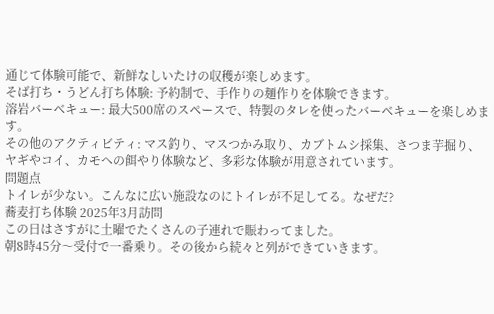通じて体験可能で、新鮮なしいたけの収穫が楽しめます。
そば打ち・うどん打ち体験: 予約制で、手作りの麺作りを体験できます。
溶岩バーベキュー: 最大500席のスペースで、特製のタレを使ったバーベキューを楽しめます。
その他のアクティビティ: マス釣り、マスつかみ取り、カブトムシ採集、さつま芋掘り、ヤギやコイ、カモへの餌やり体験など、多彩な体験が用意されています。
問題点
トイレが少ない。こんなに広い施設なのにトイレが不足してる。なぜだ?
蕎麦打ち体験 2025年3月訪問
この日はさすがに土曜でたくさんの子連れで賑わってました。
朝8時45分〜受付で一番乗り。その後から続々と列ができていきます。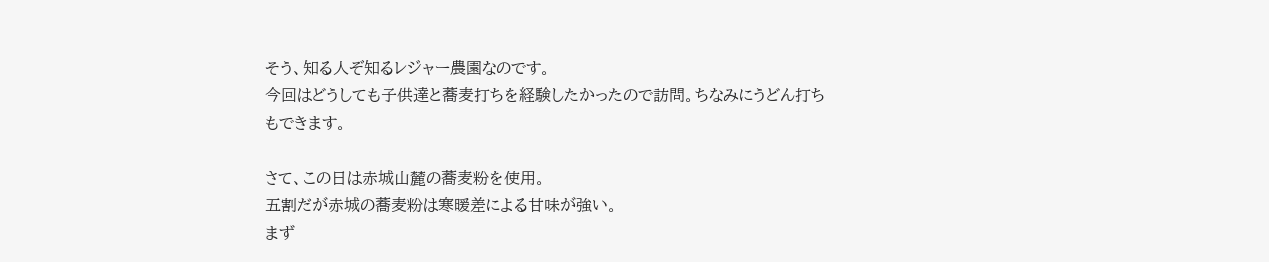そう、知る人ぞ知るレジャー農園なのです。
今回はどうしても子供達と蕎麦打ちを経験したかったので訪問。ちなみにうどん打ちもできます。

さて、この日は赤城山麓の蕎麦粉を使用。
五割だが赤城の蕎麦粉は寒暖差による甘味が強い。
まず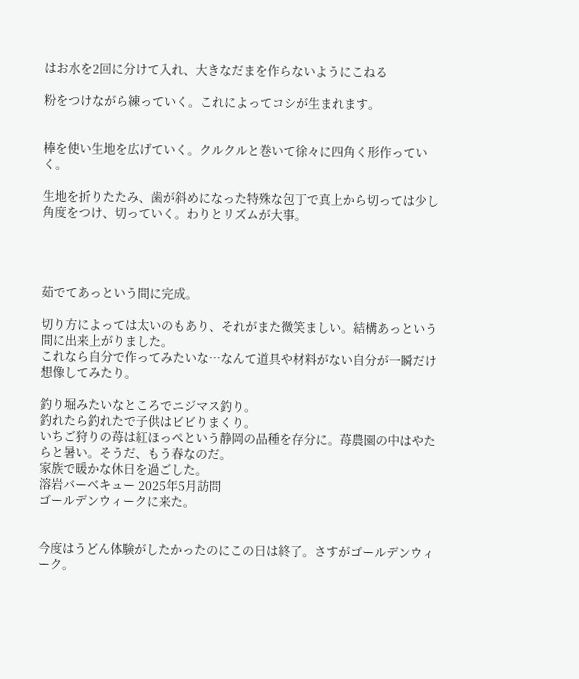はお水を2回に分けて入れ、大きなだまを作らないようにこねる

粉をつけながら練っていく。これによってコシが生まれます。


棒を使い生地を広げていく。クルクルと巻いて徐々に四角く形作っていく。

生地を折りたたみ、歯が斜めになった特殊な包丁で真上から切っては少し角度をつけ、切っていく。わりとリズムが大事。




茹でてあっという間に完成。

切り方によっては太いのもあり、それがまた微笑ましい。結構あっという間に出来上がりました。
これなら自分で作ってみたいな…なんて道具や材料がない自分が一瞬だけ想像してみたり。

釣り堀みたいなところでニジマス釣り。
釣れたら釣れたで子供はビビりまくり。
いちご狩りの苺は紅ほっぺという静岡の品種を存分に。苺農園の中はやたらと暑い。そうだ、もう春なのだ。
家族で暖かな休日を過ごした。
溶岩バーベキュー 2025年5月訪問
ゴールデンウィークに来た。


今度はうどん体験がしたかったのにこの日は終了。さすがゴールデンウィーク。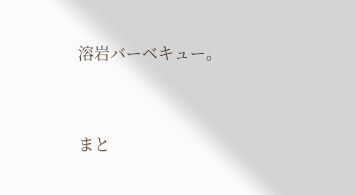溶岩バーベキュー。



まと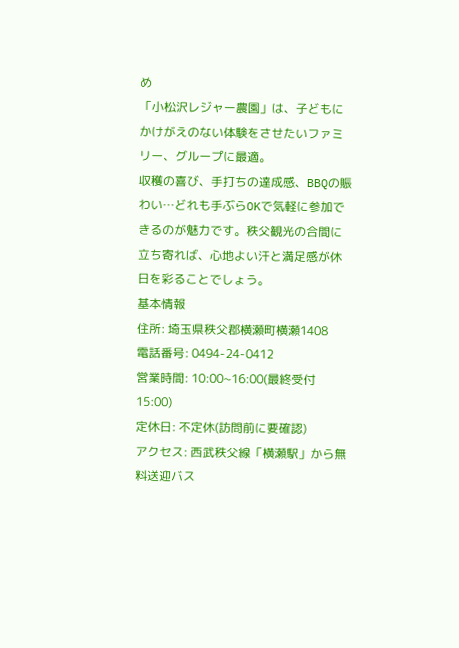め
「小松沢レジャー農園」は、子どもにかけがえのない体験をさせたいファミリー、グループに最適。
収穫の喜び、手打ちの達成感、BBQの賑わい…どれも手ぶらOKで気軽に参加できるのが魅力です。秩父観光の合間に立ち寄れば、心地よい汗と満足感が休日を彩ることでしょう。
基本情報
住所: 埼玉県秩父郡横瀬町横瀬1408
電話番号: 0494-24-0412
営業時間: 10:00~16:00(最終受付15:00)
定休日: 不定休(訪問前に要確認)
アクセス: 西武秩父線「横瀬駅」から無料送迎バス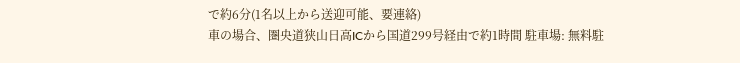で約6分(1名以上から送迎可能、要連絡)
車の場合、圏央道狭山日高ICから国道299号経由で約1時間 駐車場: 無料駐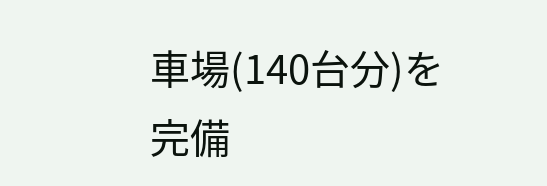車場(140台分)を完備